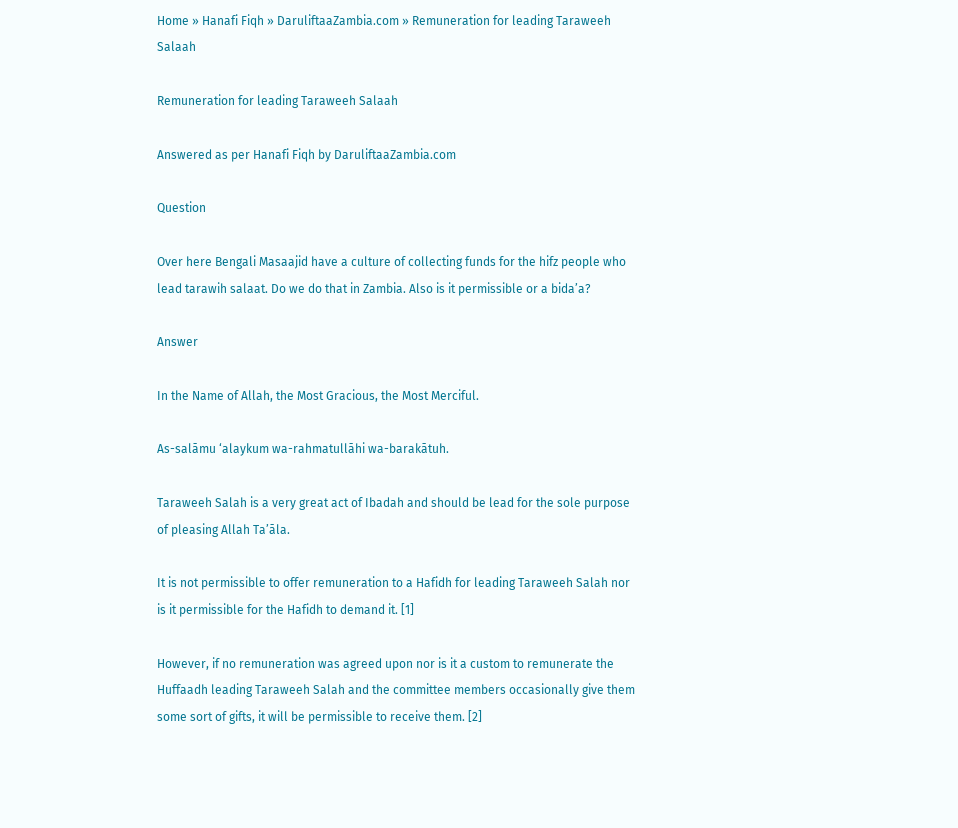Home » Hanafi Fiqh » DaruliftaaZambia.com » Remuneration for leading Taraweeh Salaah

Remuneration for leading Taraweeh Salaah

Answered as per Hanafi Fiqh by DaruliftaaZambia.com

Question

Over here Bengali Masaajid have a culture of collecting funds for the hifz people who lead tarawih salaat. Do we do that in Zambia. Also is it permissible or a bida’a?

Answer

In the Name of Allah, the Most Gracious, the Most Merciful.

As-salāmu ‘alaykum wa-rahmatullāhi wa-barakātuh.

Taraweeh Salah is a very great act of Ibadah and should be lead for the sole purpose of pleasing Allah Ta’āla.

It is not permissible to offer remuneration to a Hafidh for leading Taraweeh Salah nor is it permissible for the Hafidh to demand it. [1]

However, if no remuneration was agreed upon nor is it a custom to remunerate the Huffaadh leading Taraweeh Salah and the committee members occasionally give them some sort of gifts, it will be permissible to receive them. [2]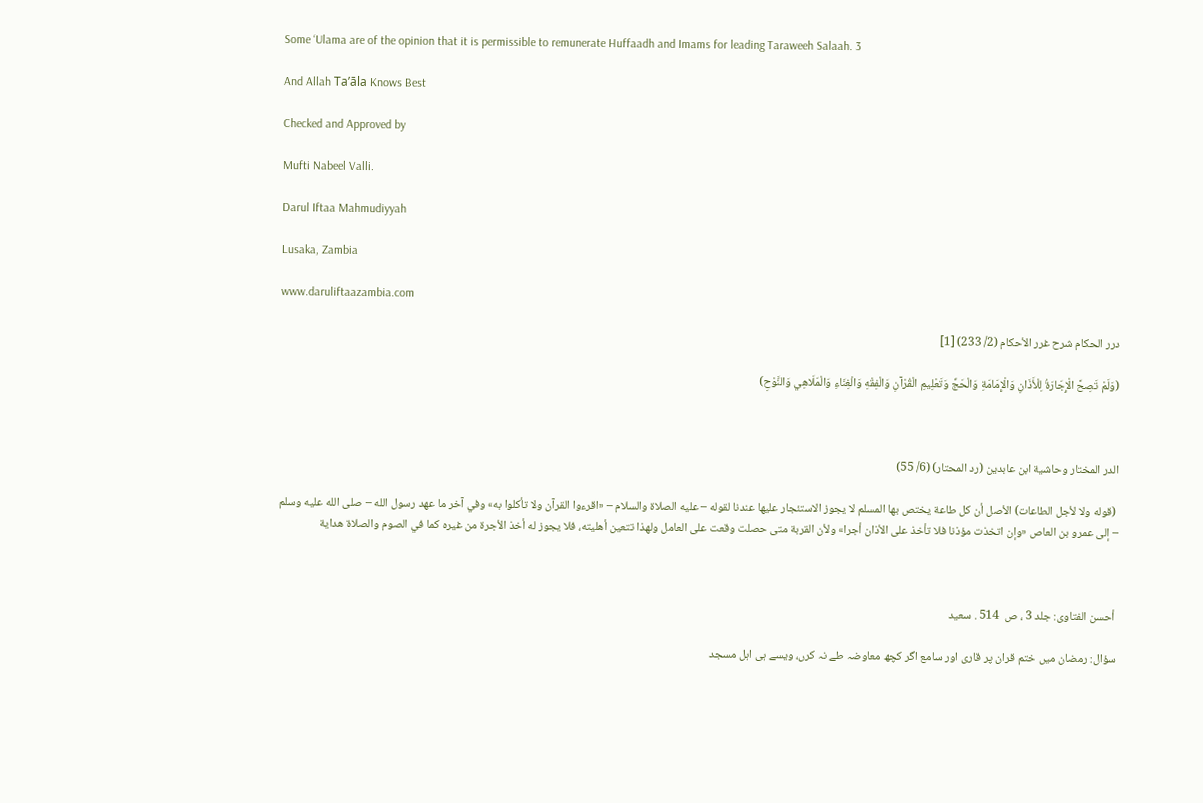Some ‘Ulama are of the opinion that it is permissible to remunerate Huffaadh and Imams for leading Taraweeh Salaah. 3

And Allah Ta’āla Knows Best

Checked and Approved by

Mufti Nabeel Valli.

Darul Iftaa Mahmudiyyah

Lusaka, Zambia

www.daruliftaazambia.com

درر الحكام شرح غرر الأحكام (2/ 233) [1]

(وَلَمْ تَصِحَّ الْإِجَارَةُ لِلْأَذَانِ وَالْإِمَامَةِ وَالْحَجِّ وَتَعْلِيمِ الْقُرْآنِ وَالْفِقْهِ وَالْغِنَاءِ وَالْمَلَاهِي وَالنَّوْحِ)



الدر المختار وحاشية ابن عابدين (رد المحتار) (6/ 55)

 (قوله ولا لأجل الطاعات) الأصل أن كل طاعة يختص بها المسلم لا يجوز الاستئجار عليها عندنا لقوله – عليه الصلاة والسلام – «اقرءوا القرآن ولا تأكلوا به» وفي آخر ما عهد رسول الله – صلى الله عليه وسلم – إلى عمرو بن العاص «وإن اتخذت مؤذنا فلا تأخذ على الأذان أجرا» ولأن القربة متى حصلت وقعت على العامل ولهذا تتعين أهليته، فلا يجوز له أخذ الأجرة من غيره كما في الصوم والصلاة هداية



 أحسن الفتاوى: جلد 3 ، ص  514 . سعيد

سؤال: رمضان میں ختم قران پر قاری اور سامع اگر کچھ معاوضہ طے نہ کرں، ویسے ہی اہل مسجد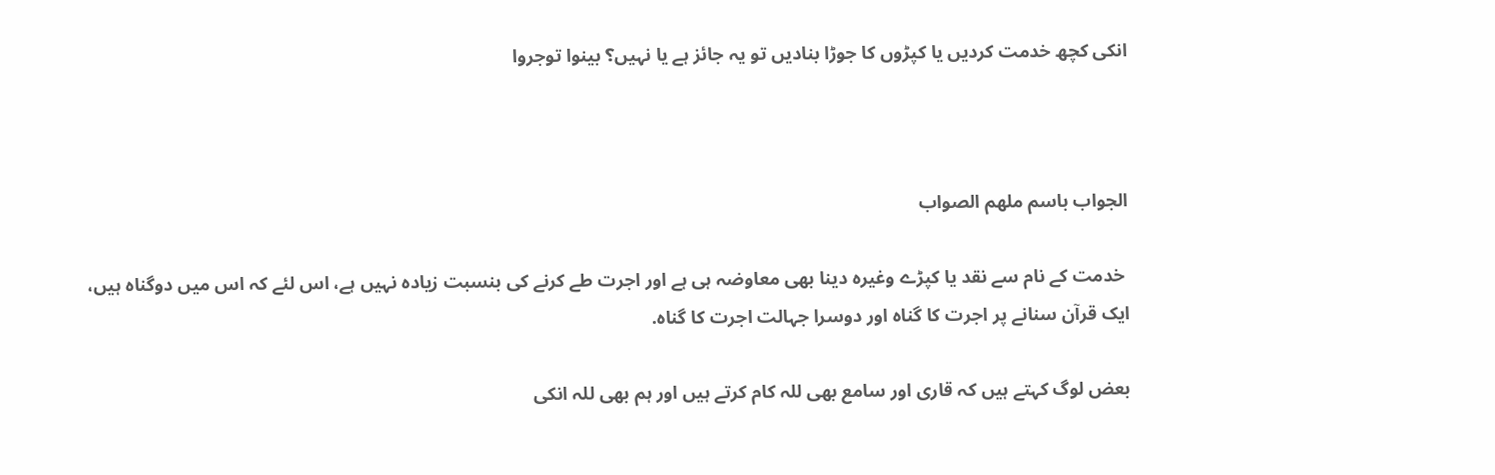انکی کچھ خدمت کردیں یا کپڑوں کا جوڑا بنادیں تو یہ جائز ہے یا نہیں؟ بینوا توجروا



الجواب باسم ملهم الصواب

 خدمت کے نام سے نقد یا کپڑے وغیرہ دینا بھی معاوضہ ہی ہے اور اجرت طے کرنے کی بنسبت زیادہ نہیں ہے، اس لئے کہ اس میں دوگناه ہیں، ایک قرآن سنانے پر اجرت کا گناہ اور دوسرا جہالت اجرت کا گناه.

بعض لوگ کہتے ہیں کہ قاری اور سامع بھی للہ کام کرتے ہیں اور ہم بھی للہ انکی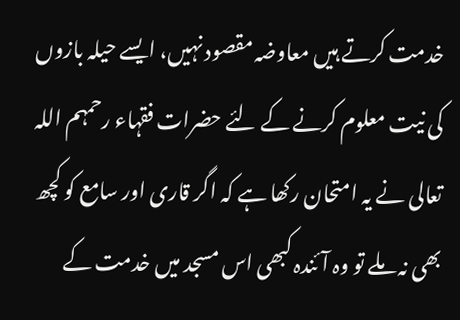خدمت کرتے ہیں معاوضہ مقصود نہیں، ایسے حیلہ بازوں کی نیت معلوم کرنے کے لئے حضرات فقہاء رحمہم اللہ تعالی نے یہ امتحان رکھا ہے کہ اگر قاری اور سامع کو کچھ بھی نہ ملے تو وہ آئندہ کبھی اس مسجد میں خدمت کے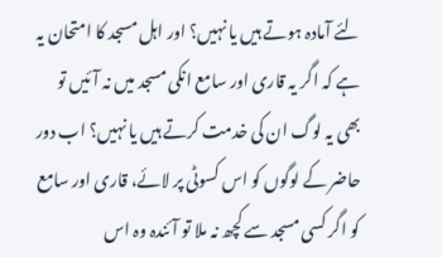لئے آمادہ ہوتے ہیں یا نہیں؟ اور اہل مسجد کا امتحان یہ ہے کہ اگر یہ قاری اور سامع انکی مسجد میں نہ آئیں تو بھی یہ لوگ ان کی خدمت کرتے ہیں یا نہیں؟ اب دور حاضر کے لوگوں کو اس کسوٹی پر لائے، قاری اور سامع کو اگر کسی مسجد سے کچھ نہ ملا تو آئندہ وہ اس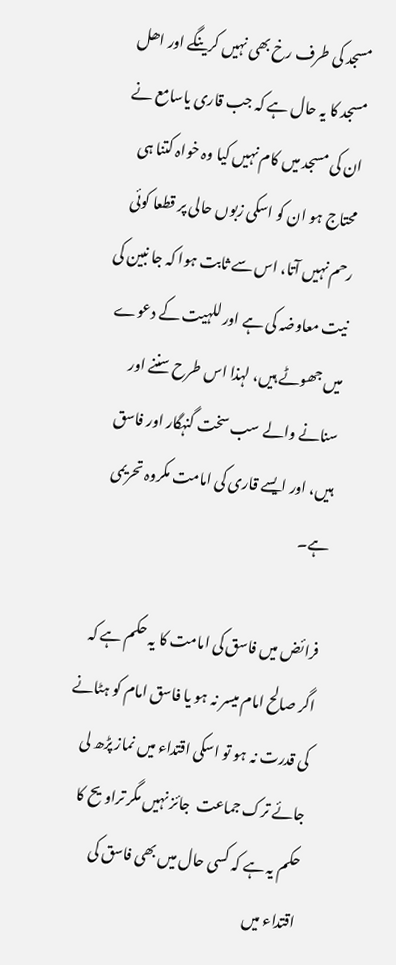مسجد کی طرف رخ بھی نہیں کرینگے اور اھل مسجد کا یہ حال ہے کہ جب قاری یاسامع نے ان کی مسجد میں کام نہیں کیا وہ خواہ کتنا ہی محتاج ہو ان کو اسکی زبوں حالی پر قطعا کوئی رحم نہیں آتا، اس سے ثابت ہوا کہ جا نبین کی نیت معاوضہ کی ہے اور للہیت کے دعوے میں جھوٹے ہیں، لہذا اس طرح سننے اور سنانے والے سب سخت گنہگار اور فاسق ہیں، اور ایسے قاری کی امامت مکروہ تحریمی ہے۔

فرائض میں فاسق کی امامت کا یہ حکم ہے کہ اگر صالح امام میسر نہ ہو یا فاسق امام کو ہٹانے کی قدرت نہ ہو تو اسکی اقتداء میں نماز پڑھ لی جائے ترک جماعت  جائز نہیں مگر تراویح کا حکم یہ ہے کہ کسی حال میں بھی فاسق کی اقتداء میں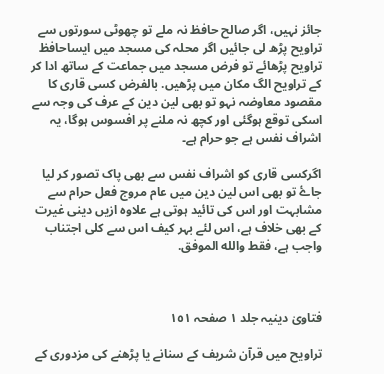جائز نہیں، اگر صالح حافظ نہ ملے تو چھوٹی سورتوں سے تراویح پڑھ لی جائیں اگر محلہ کی مسجد میں ایساحافظ تراویح پڑھائے تو فرض مسجد میں جماعت کے ساتھ ادا کر کے تراویح الگ مکان میں پڑھیں. بالفرض کسی قاری کا مقصود معاوضہ نہو تو بھی لین دین کے عرف کی وجہ سے اسکی توقع ہوگئی اور کچھ نہ ملنے پر افسوس ہوگا، یہ اشراف نفس ہے جو حرام ہے۔

اگرکسی قاری کو اشراف نفس سے بھی پاک تصور کر لیا جاۓ تو بھی اس لین دین میں عام مروج فعل حرام سے مشابہت اور اس کی تائید ہوتی ہے علاوہ ازیں دینی غیرت کے بھی خلاف ہے، اس لئے بہر کیف اس سے کلی اجتناب واجب ہے، فقط والله الموفق.



فتاویٰ دینیہ جلد ١ صفحہ ١٥١

تراویح میں قرآن شریف کے سنانے یا پڑھنے کی مزدوری کے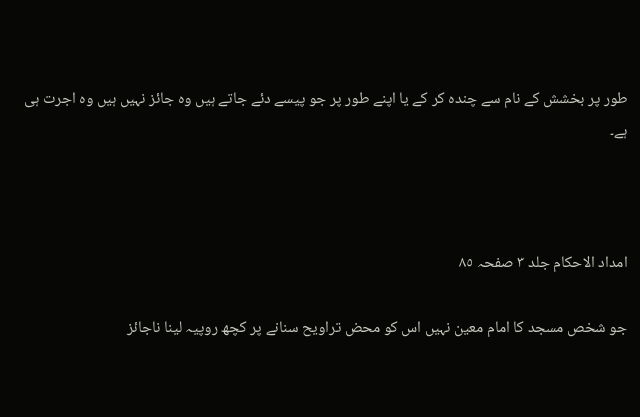طور پر بخشش کے نام سے چندہ کر کے یا اپنے طور پر جو پیسے دئے جاتے ہیں وہ جائز نہیں ہیں وہ اجرت ہی ہے۔



امداد الاحکام جلد ٣ صفحہ ٨٥

جو شخص مسجد کا امام معین نہیں اس کو محض تراویح سنانے پر کچھ روپیہ لینا ناجائز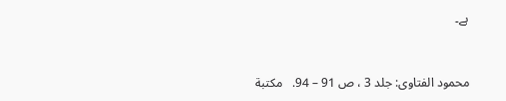ہے۔



محمود الفتاوى: جلد 3 ، ص 91 – 94.   مكتبة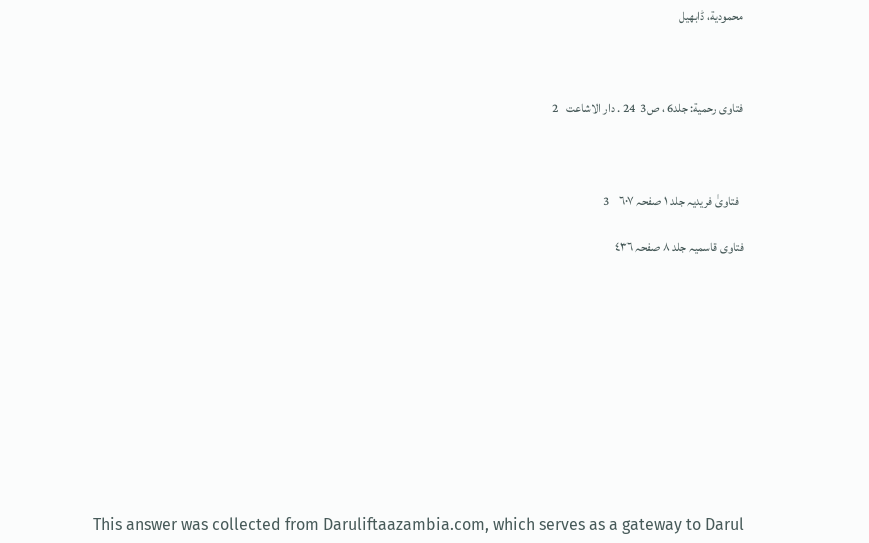محمودية، ڈابھیل



فتاوى رحمية: جلد6 ، ص3  24 . دار الاشاعت   2



  فتاویٰ فریدیہ جلد ١ صفحہ ٦٠٧    3

فتاوی قاسمیہ جلد ٨ صفحہ ٤٣٦











This answer was collected from Daruliftaazambia.com, which serves as a gateway to Darul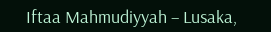Iftaa Mahmudiyyah – Lusaka,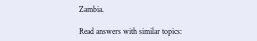Zambia.

Read answers with similar topics: